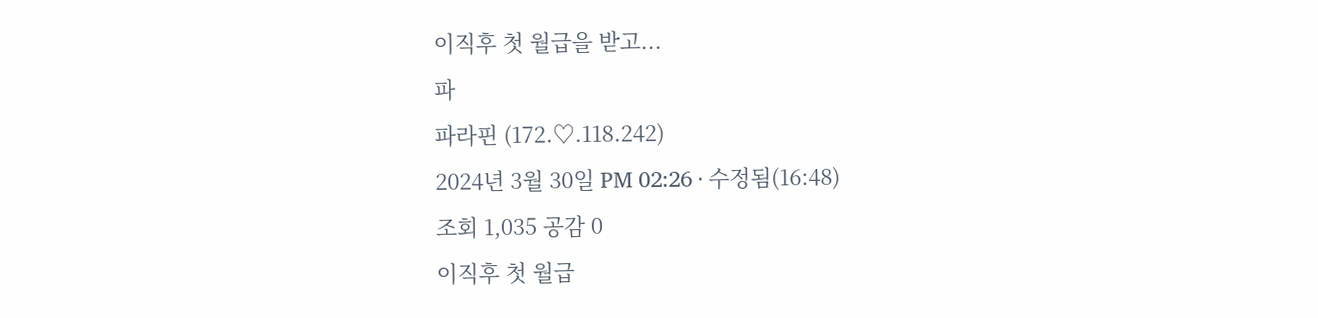이직후 첫 월급을 받고...
파
파라핀 (172.♡.118.242)
2024년 3월 30일 PM 02:26 · 수정됨(16:48)
조회 1,035 공감 0
이직후 첫 월급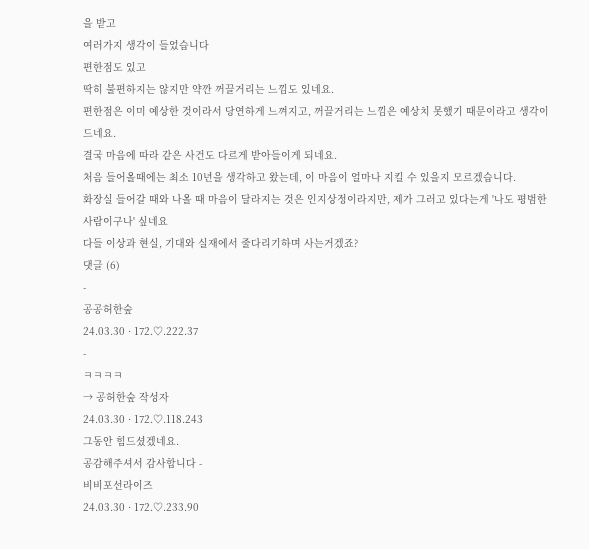을 받고
여러가지 생각이 들었습니다
편한점도 있고
딱히 불편하지는 않지만 약깐 꺼끌거리는 느낌도 있네요.
편한점은 이미 예상한 것이라서 당연하게 느껴지고, 꺼끌거리는 느낌은 예상치 못했기 때문이라고 생각이 드네요.
결국 마음에 따라 같은 사건도 다르게 받아들이게 되네요.
처음 들어올때에는 최소 10년을 생각하고 왔는데, 이 마음이 얼마나 지킬 수 있을지 모르겠습니다.
화장실 들어갈 때와 나올 때 마음이 달라지는 것은 인지상정이라지만, 제가 그러고 있다는게 '나도 평범한 사람이구나' 싶네요
다들 이상과 현실, 기대와 실재에서 줄다리기하며 사는거겠죠?
댓글 (6)
-
공공허한숲
24.03.30 · 172.♡.222.37
-
ㅋㅋㅋㅋ
→ 공허한숲 작성자
24.03.30 · 172.♡.118.243
그동안 힘드셨겠네요.
공감해주셔서 감사합니다 -
비비포선라이즈
24.03.30 · 172.♡.233.90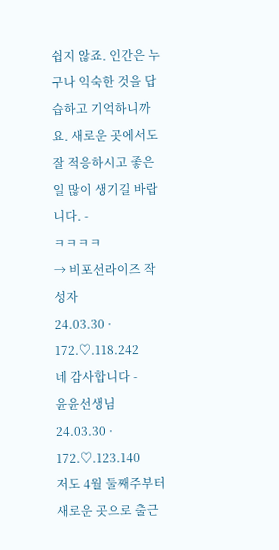쉽지 않죠. 인간은 누구나 익숙한 것을 답습하고 기억하니까요. 새로운 곳에서도 잘 적응하시고 좋은 일 많이 생기길 바랍니다. -
ㅋㅋㅋㅋ
→ 비포선라이즈 작성자
24.03.30 · 172.♡.118.242
네 감사합니다 -
윤윤선생님
24.03.30 · 172.♡.123.140
저도 4월 둘째주부터 새로운 곳으로 출근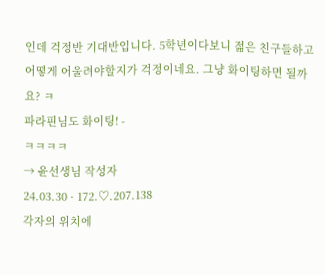인데 걱정반 기대반입니다. 5학년이다보니 젊은 친구들하고 어떻게 어울려야할지가 걱정이네요. 그냥 화이팅하면 될까요? ㅋ
파라핀님도 화이팅! -
ㅋㅋㅋㅋ
→ 윤선생님 작성자
24.03.30 · 172.♡.207.138
각자의 위치에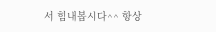서 힘내봅시다^^ 항상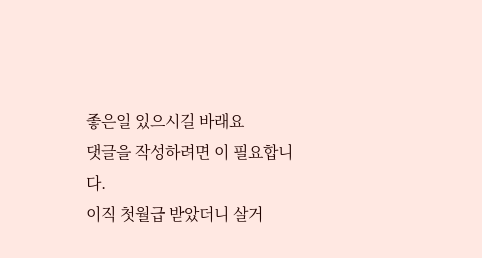좋은일 있으시길 바래요
댓글을 작성하려면 이 필요합니다.
이직 첫월급 받았더니 살거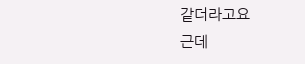같더라고요
근데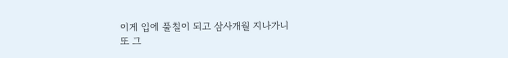이게 입에 풀칠이 되고 삼사개월 지나가니
또 그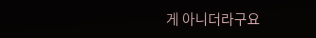게 아니더라구요